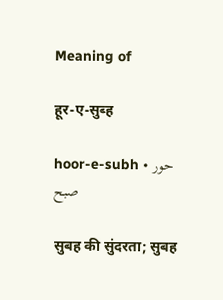Meaning of

हूर-ए-सुब्ह

hoor-e-subh • حور صبح

सुबह की सुंदरता; सुबह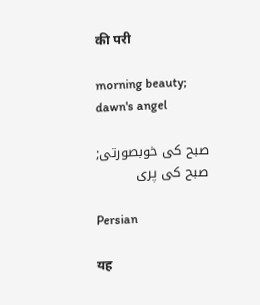की परी

morning beauty; dawn's angel

صبح کی خوبصورتی; صبح کی پری

Persian

यह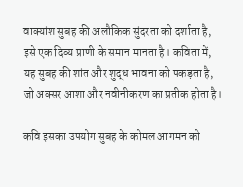वाक्यांश सुबह की अलौकिक सुंदरता को दर्शाता है, इसे एक दिव्य प्राणी के समान मानता है। कविता में, यह सुबह की शांत और शुद्ध भावना को पकड़ता है, जो अक्सर आशा और नवीनीकरण का प्रतीक होता है।

कवि इसका उपयोग सुबह के कोमल आगमन को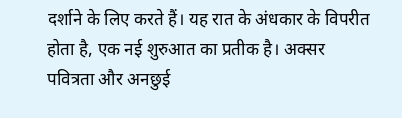दर्शाने के लिए करते हैं। यह रात के अंधकार के विपरीत होता है, एक नई शुरुआत का प्रतीक है। अक्सर पवित्रता और अनछुई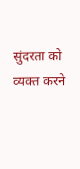सुंदरता को व्यक्त करने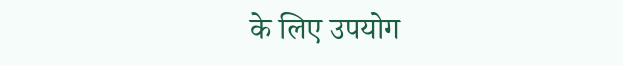के लिए उपयोग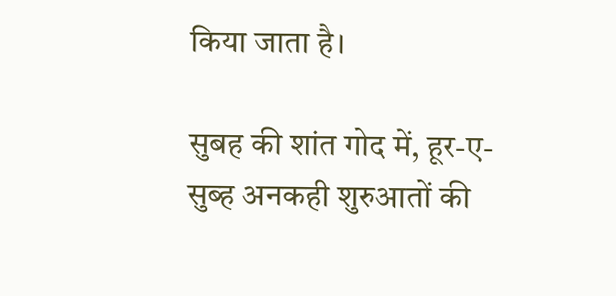किया जाता है।

सुबह की शांत गोद में, हूर-ए-सुब्ह अनकही शुरुआतों की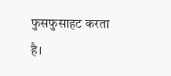फुसफुसाहट करता है।